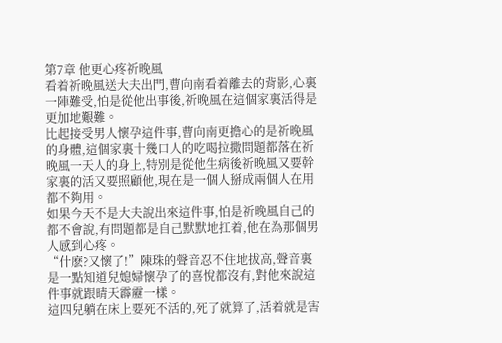第7章 他更心疼祈晚風
看着祈晚風送大夫出門,曹向南看着離去的背影,心裏一陣難受,怕是從他出事後,祈晚風在這個家裏活得是更加地艱難。
比起接受男人懷孕這件事,曹向南更擔心的是祈晚風的身體,這個家裏十幾口人的吃喝拉撒問題都落在祈晚風一天人的身上,特別是從他生病後祈晚風又要幹家裏的活又要照顧他,現在是一個人掰成兩個人在用都不夠用。
如果今天不是大夫說出來這件事,怕是祈晚風自己的都不會說,有問題都是自己默默地扛着,他在為那個男人感到心疼。
“什麽?又懷了!”陳珠的聲音忍不住地拔高,聲音裏是一點知道兒媳婦懷孕了的喜悅都沒有,對他來說這件事就跟晴天霹靂一樣。
這四兒躺在床上要死不活的,死了就算了,活着就是害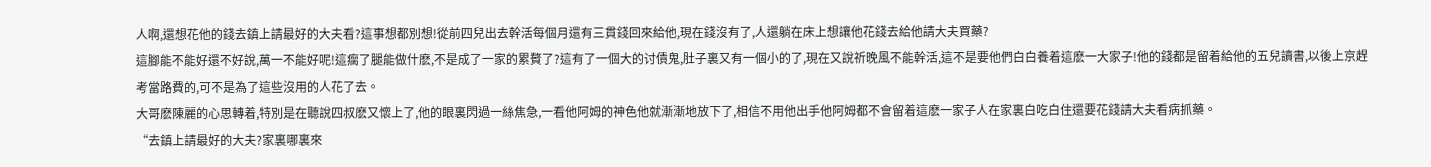人啊,還想花他的錢去鎮上請最好的大夫看?這事想都別想!從前四兒出去幹活每個月還有三貫錢回來給他,現在錢沒有了,人還躺在床上想讓他花錢去給他請大夫買藥?
這腳能不能好還不好說,萬一不能好呢!這瘸了腿能做什麽,不是成了一家的累贅了?這有了一個大的讨債鬼,肚子裏又有一個小的了,現在又說祈晚風不能幹活,這不是要他們白白養着這麽一大家子!他的錢都是留着給他的五兒讀書,以後上京趕考當路費的,可不是為了這些沒用的人花了去。
大哥麽陳麗的心思轉着,特別是在聽說四叔麽又懷上了,他的眼裏閃過一絲焦急,一看他阿姆的神色他就漸漸地放下了,相信不用他出手他阿姆都不會留着這麽一家子人在家裏白吃白住還要花錢請大夫看病抓藥。
“去鎮上請最好的大夫?家裏哪裏來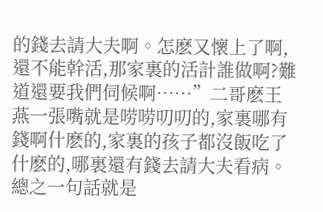的錢去請大夫啊。怎麽又懷上了啊,還不能幹活,那家裏的活計誰做啊?難道還要我們伺候啊……”二哥麽王燕一張嘴就是唠唠叨叨的,家裏哪有錢啊什麽的,家裏的孩子都沒飯吃了什麽的,哪裏還有錢去請大夫看病。
總之一句話就是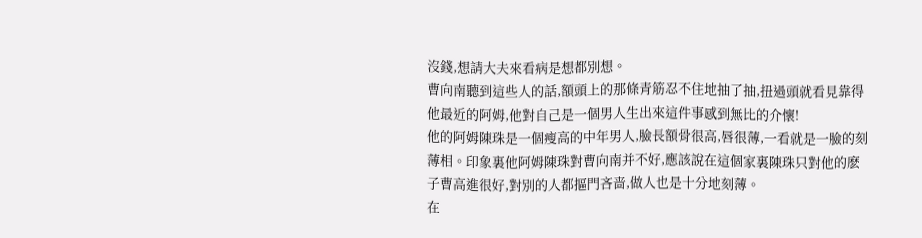沒錢,想請大夫來看病是想都別想。
曹向南聽到這些人的話,額頭上的那條青筋忍不住地抽了抽,扭過頭就看見靠得他最近的阿姆,他對自己是一個男人生出來這件事感到無比的介懷!
他的阿姆陳珠是一個瘦高的中年男人,臉長額骨很高,唇很薄,一看就是一臉的刻薄相。印象裏他阿姆陳珠對曹向南并不好,應該說在這個家裏陳珠只對他的麽子曹高進很好,對別的人都摳門吝啬,做人也是十分地刻薄。
在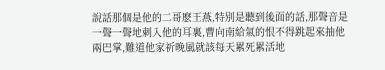說話那個是他的二哥麽王燕,特別是聽到後面的話,那聲音是一聲一聲地刺入他的耳裏,曹向南給氣的恨不得跳起來抽他兩巴掌,難道他家祈晚風就該每天累死累活地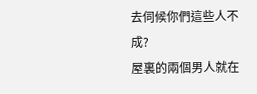去伺候你們這些人不成?
屋裏的兩個男人就在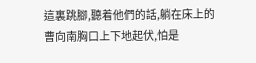這裏跳腳,聽着他們的話,躺在床上的曹向南胸口上下地起伏,怕是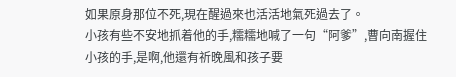如果原身那位不死,現在醒過來也活活地氣死過去了。
小孩有些不安地抓着他的手,糯糯地喊了一句“阿爹”,曹向南握住小孩的手,是啊,他還有祈晚風和孩子要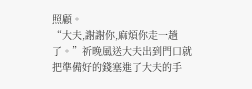照顧。
“大夫,謝謝你,麻煩你走一趟了。”祈晚風送大夫出到門口就把準備好的錢塞進了大夫的手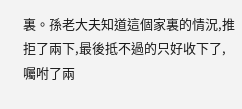裏。孫老大夫知道這個家裏的情況,推拒了兩下,最後抵不過的只好收下了,囑咐了兩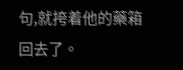句,就挎着他的藥箱回去了。